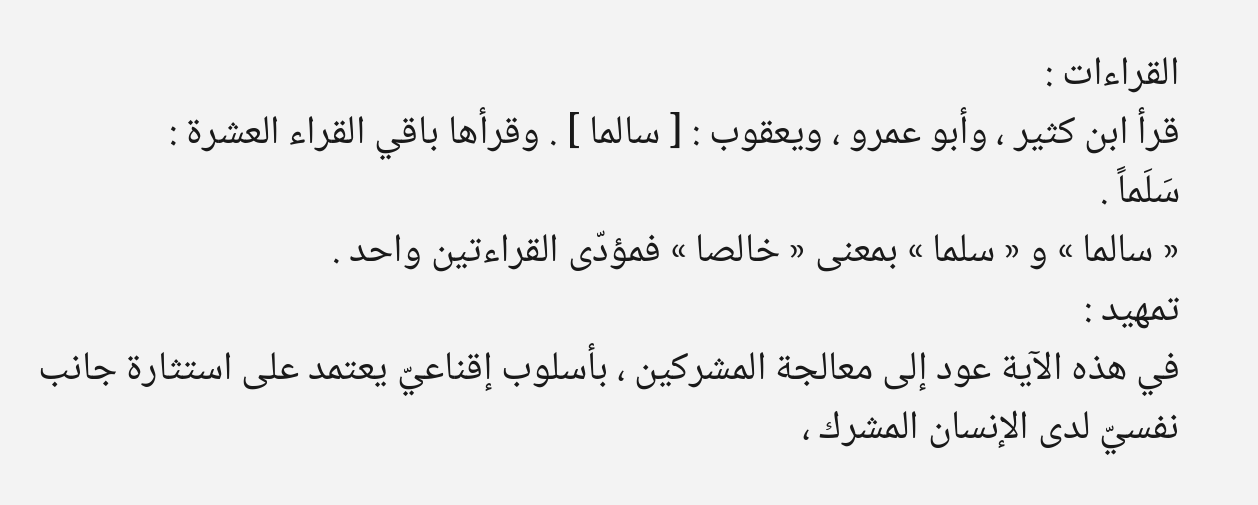القراءات :
قرأ ابن كثير ، وأبو عمرو ، ويعقوب : [ سالما ] . وقرأها باقي القراء العشرة :
سَلَماً .
« سالما » و « سلما » بمعنى « خالصا » فمؤدّى القراءتين واحد .
تمهيد :
في هذه الآية عود إلى معالجة المشركين ، بأسلوب إقناعيّ يعتمد على استثارة جانب نفسيّ لدى الإنسان المشرك ،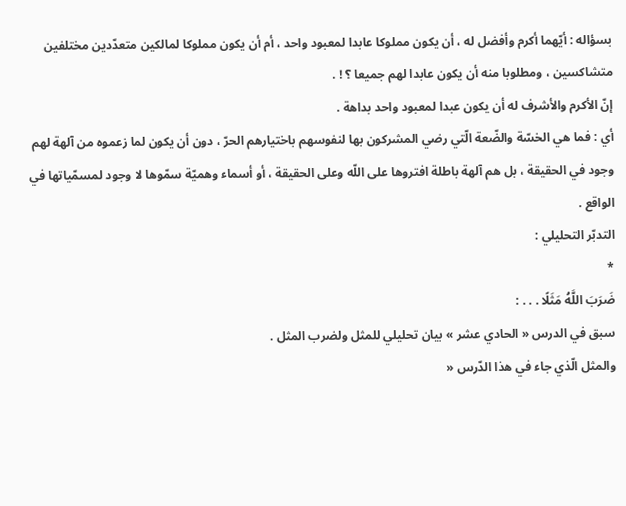بسؤاله : أيّهما أكرم وأفضل له ، أن يكون مملوكا عابدا لمعبود واحد ، أم أن يكون مملوكا لمالكين متعدّدين مختلفين متشاكسين ، ومطلوبا منه أن يكون عابدا لهم جميعا ؟ ! .
إنّ الأكرم والأشرف له أن يكون عبدا لمعبود واحد بداهة .
أي : فما هي الخسّة والضّعة الّتي رضي المشركون بها لنفوسهم باختيارهم الحرّ ، دون أن يكون لما زعموه من آلهة لهم وجود في الحقيقة ، بل هم آلهة باطلة افتروها على اللّه وعلى الحقيقة ، أو أسماء وهميّة سمّوها لا وجود لمسمّياتها في الواقع .
التدبّر التحليلي :
*
ضَرَبَ اللَّهُ مَثَلًا . . . :
سبق في الدرس « الحادي عشر » بيان تحليلي للمثل ولضرب المثل .
والمثل الّذي جاء في هذا الدّرس «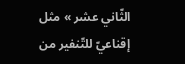الثّاني عشر » مثل إقناعيّ للتّنفير من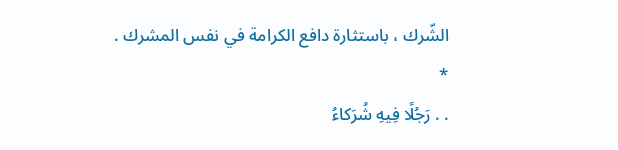الشّرك ، باستثارة دافع الكرامة في نفس المشرك .
*
. . رَجُلًا فِيهِ شُرَكاءُ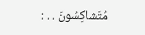مُتَشاكِسُونَ . . :